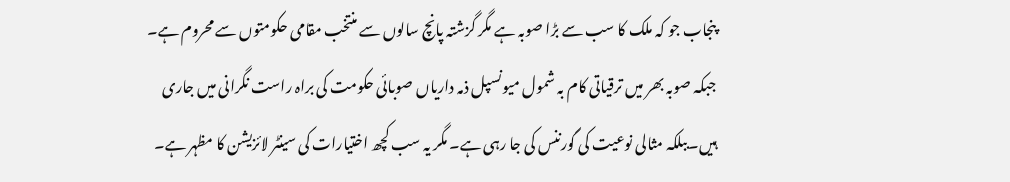پنجاب جو کہ ملک کا سب سے بڑا صوبہ ہے مگر گزشتہ پانچ سالوں سے منتخب مقامی حکومتوں سے محروم ہے۔ جبکہ صوبہ بھر میں ترقیاتی کام بہ شمول میونسپل ذمہ داریاں صوبائی حکومت کی براہ راست نگرانی میں جاری ہیں۔ببلکہ مثالی نوعیت کی گورننس کی جا رہی ہے۔ مگر یہ سب کچھ اختیارات کی سینٹر لائزیشن کا مظہر ہے۔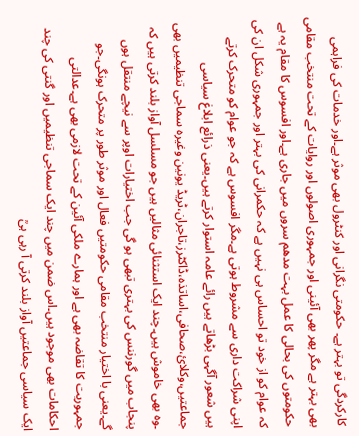کارکردگی تو بہتر ہے۔ حکومتی نگرانی اور کنٹرول بھی موثر ہے۔اور خدمات کی فراہمی بھی بہتر ہے مگر پھر بھی آئینی اور جمہوری اصولوں اور روایات کے تحت منتخب مقامی حکومتوں کی بحالی کا عمل بہت مدھم سروں میں جاری ہے۔اور افسوس کا مقام یہ ہے کہ عوام کو از خود تو احساس ہی نہیں ہے کہ حکمرانی کی بہتر اور جمہوری شکل ان کی اپنی شراکت داری سے مشروط ہوتی ہے۔مگر افسوس ہے کہ جو عوام کو متحرک کرتے ہیں شعور آگہی بڑھاتے ہیں رائے عامہ استوار کرتے ہیں۔یعنی ذرائع ابلاغ سیاسی جماعتیں،وکلائ،صحافی،اساتذہ،ڈاکٹرز،تاجران،ٹریڈ یونین وغیرہ سماجی تنظیمیں بھی ۔وہ بھی خاموش ہیں۔چند ایک استثنائی مثالیں ہیں جو مسلسل آواز بلند کرتی ہیں کہ پنجاب میں گورننس کی بہتری تبھی ہو گی جب اختیارات اوپر سے نیچے منتقل ہوں گے۔یعنی با اختیار منتخب مقامی حکومتیں فعال اور موثر طور پر متحرک ہونگی۔جو جمہوریت کا تقاضہ بھی ہے اور ہمارے ملکی آئین کے تحت لازمی بھی ہے۔عدالتی احکامات بھی موجود ہیں۔اس ضمن میں چند ایک سماجی تنظیمیں اور گنتی کی چند ایک سیاسی جماعتیں آواز بلند کرتی آ رہی ہیؒ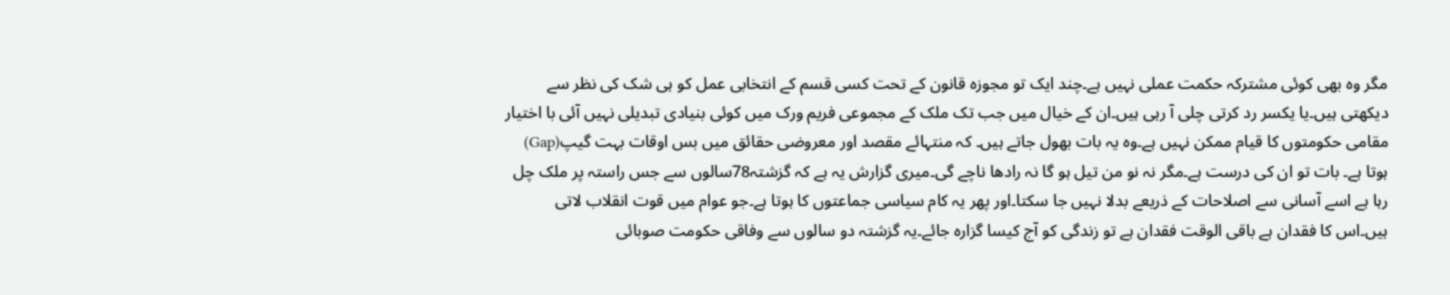مگر وہ بھی کوئی مشترکہ حکمت عملی نہیں ہے۔چند ایک تو مجوزہ قانون کے تحت کسی قسم کے انتخابی عمل کو ہی شک کی نظر سے دیکھتی ہیں۔یا یکسر رد کرتی چلی آ رہی ہیں۔ان کے خیال میں جب تک ملک کے مجموعی فریم ورک میں کوئی بنیادی تبدیلی نہیں آئی با اختیار مقامی حکومتوں کا قیام ممکن نہیں ہے۔وہ یہ بات بھول جاتے ہیں۔ کہ منتہائے مقصد اور معروضی حقائق میں بس اوقات بہت گیپ(Gap) ہوتا ہے۔ بات تو ان کی درست ہے۔مگر نہ نو من تیل ہو گا نہ رادھا ناچے گی۔میری گزارش یہ ہے کہ گزشتہ78سالوں سے جس راستہ پر ملک چل رہا ہے اسے آسانی سے اصلاحات کے ذریعے بدلا نہیں جا سکتا۔اور پھر یہ کام سیاسی جماعتوں کا ہوتا ہے۔جو عوام میں قوت انقلاب لاتی ہیں۔اس کا فقدان ہے باقی الوقت فقدان ہے تو زندگی کو آج کیسا گزارہ جائے۔یہ گزشتہ دو سالوں سے وفاقی حکومت صوبائی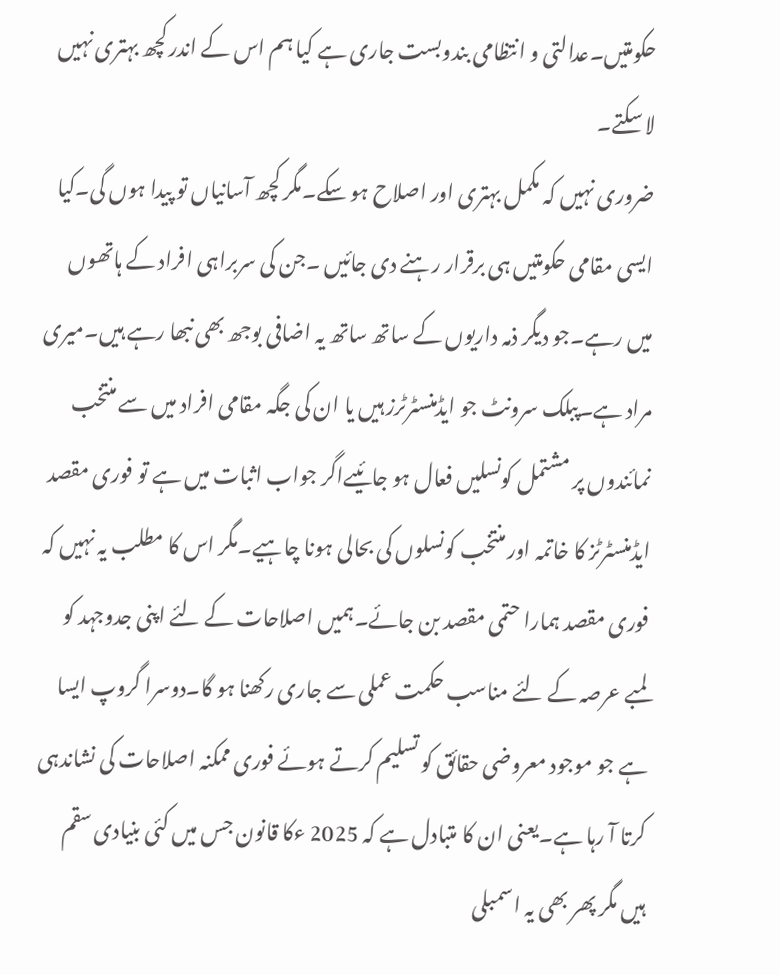حکومتیں۔عدالتی و انتظامی بندوبست جاری ہے کیا ہم اس کے اندر کچھ بہتری نہیں لا سکتے۔
ضروری نہیں کہ مکمل بہتری اور اصلاح ہو سکے۔مگر کچھ آسانیاں تو پیدا ہوں گی۔کیا ایسی مقامی حکومتیں ہی برقرار رہنے دی جائیں ۔جن کی سربراہی افراد کے ہاتھوں میں رہے۔جو دیگر ذمہ داریوں کے ساتھ ساتھ یہ اضافی بوجھ بھی نبھا رہے ہیں۔میری مراد ہے۔پبلک سرونٹ جو ایڈمنسٹرٹرز ہیں یا ان کی جگہ مقامی افراد میں سے منتخب نمائندوں پر مشتمل کونسلیں فعال ہو جائیںےاگر جواب اثبات میں ہے تو فوری مقصد ایڈمنسٹرٹز کا خاتمہ اور منتخب کونسلوں کی بحالی ہونا چاہیے۔مگر اس کا مطلب یہ نہیں کہ فوری مقصد ہمارا حتمی مقصد بن جائے۔ہمیں اصلاحات کے لئے اپنی جدوجہد کو لمبے عرصہ کے لئے مناسب حکمت عملی سے جاری رکھنا ہو گا۔دوسرا گروپ ایسا ہے جو موجود معروضی حقائق کو تسلیم کرتے ہوئے فوری ممکنہ اصلاحات کی نشاندہی کرتا آ رہا ہے۔یعنی ان کا متبادل ہے کہ 2025 ءکا قانون جس میں کئی بنیادی سقم ہیں مگر پھر بھی یہ اسمبلی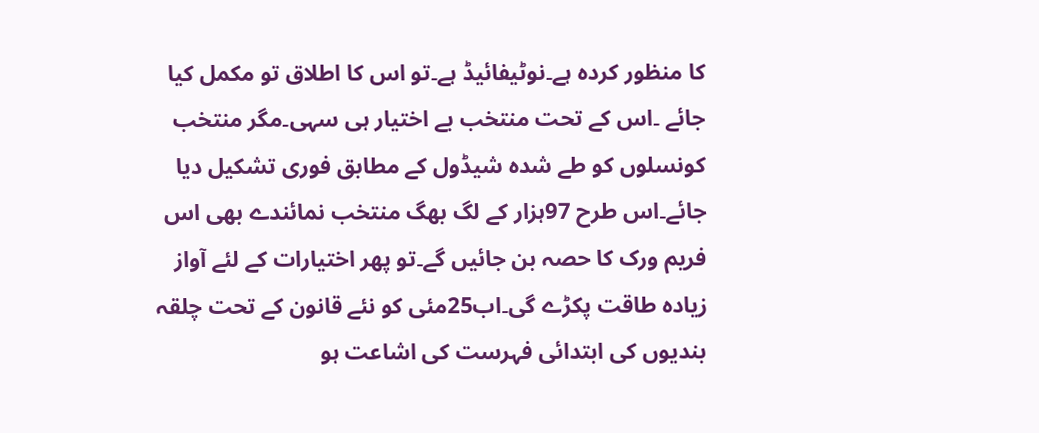کا منظور کردہ ہے۔نوٹیفائیڈ ہے۔تو اس کا اطلاق تو مکمل کیا جائے ۔اس کے تحت منتخب بے اختیار ہی سہی۔مگر منتخب کونسلوں کو طے شدہ شیڈول کے مطابق فوری تشکیل دیا جائے۔اس طرح 97ہزار کے لگ بھگ منتخب نمائندے بھی اس فریم ورک کا حصہ بن جائیں گے۔تو پھر اختیارات کے لئے آواز زیادہ طاقت پکڑے گی۔اب25مئی کو نئے قانون کے تحت چلقہ بندیوں کی ابتدائی فہرست کی اشاعت ہو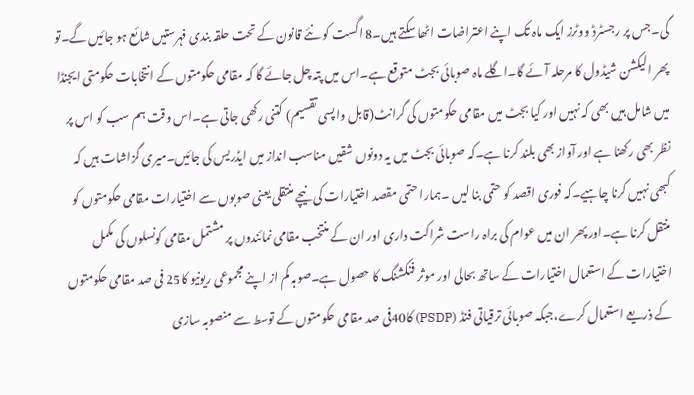گی۔جس پر رجسٹرڈ ووٹرز ایک ماہ تک اپنے اعتراضات اٹھا سکتے ہیں۔8 اگست کو نئے قانون کے تحت حلقہ بندی فہرستیں شائع ہو جائیں گے۔تو پھر الیکشن شیڈول کا مرحلہ آئے گا۔اگلے ماہ صوبائی بجٹ متوقع ہے۔اس میں پتہ چل جائے گا کہ مقامی حکومتوں کے انتخابات حکومتی ایجنڈا میں شامل ہیں بھی کہ نہیں اور کیا بجٹ میں مقامی حکومتوں کی گرانٹ(قابل واپسی تقسیم) کتنی رکھی جاتی ہے۔اس وقت ہم سب کو اس پر نظر بھی رکھنا ہے اور آواز بھی بلند کرنا ہے۔کہ صوبائی بجٹ میں یہ دونوں شقیں مناسب انداز میں ایڈریس کی جائیں۔میری گزاشات ہیں کہ کبھی نہیں کرنا چاہیے۔کہ فوری اقصد کو حتمی بنا لیں ۔ہمارا حتمی مقصد اختیارات کی نیچے منتقلی یعنی صوبوں سے اختیارات مقامی حکومتوں کو منتقل کرنا ہے۔اور پھر ان میں عوام کی براہ راست شراکت داری اور ان کے منتخب مقامی نمائندوں پر مشتمل مقامی کونسلوں کی مکمل اختیارات کے استعمال اختیارات کے ساتھ بحالی اور موثر فنکشنگ کا حصول ہے۔صوبہ کم از اپنے مجموعی ریونیو کا25 فی صد مقامی حکومتوں کے ذریعے استعمال کرے،جبکہ صوبائی ترقیاتی فنڈ (PSDP) کا40فی صد مقامی حکومتوں کے توسط سے منصوبہ سازی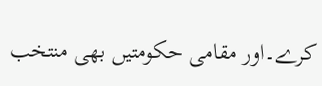کرے۔اور مقامی حکومتیں بھی منتخب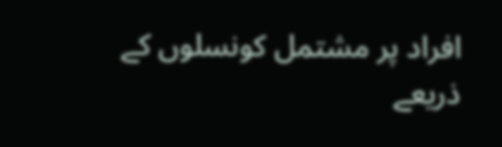افراد پر مشتمل کونسلوں کے ذریعے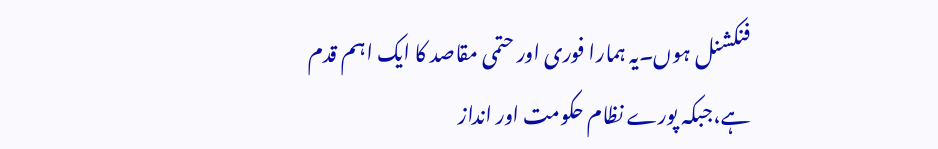فنکشنل ہوں۔یہ ہمارا فوری اور حتمی مقاصد کا ایک اہم قدم ہے،جبکہ پورے نظام حکومت اور انداز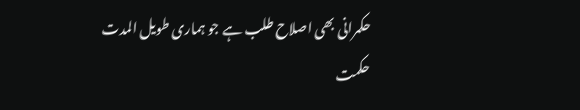حکمرانی بھی اصلاح طلب ہے جو ہماری طویل المدت حکمت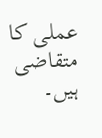عملی کا متقاضی ہیں۔